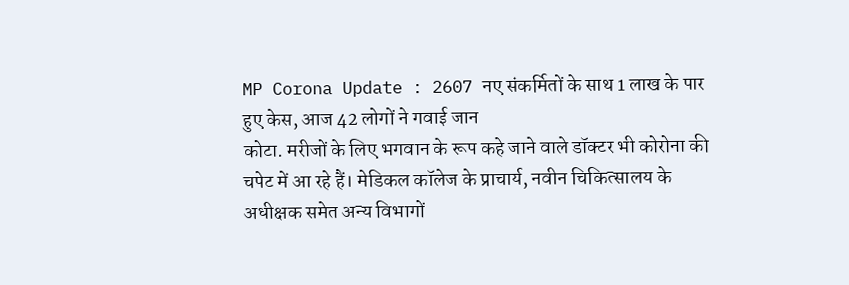MP Corona Update : 2607 नए संकर्मितों के साथ 1 लाख के पार हुए केस, आज 42 लोगों ने गवाई जान
कोटा. मरीजों के लिए भगवान के रूप कहे जाने वाले डॉक्टर भी कोरोना की चपेट में आ रहे हैं। मेडिकल कॉलेज के प्राचार्य, नवीन चिकित्सालय के अधीक्षक समेत अन्य विभागों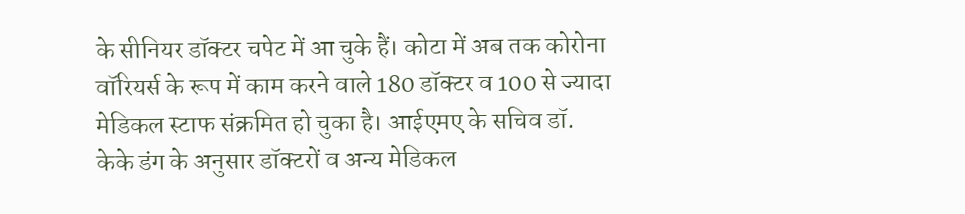के सीनियर डॉक्टर चपेट में आ चुके हैं। कोटा में अब तक कोरोना वॉरियर्स के रूप में काम करने वाले 180 डॉक्टर व 100 से ज्यादा मेडिकल स्टाफ संक्रमित हो चुका है। आईएमए के सचिव डॉ. केके डंग के अनुसार डॉक्टरों व अन्य मेडिकल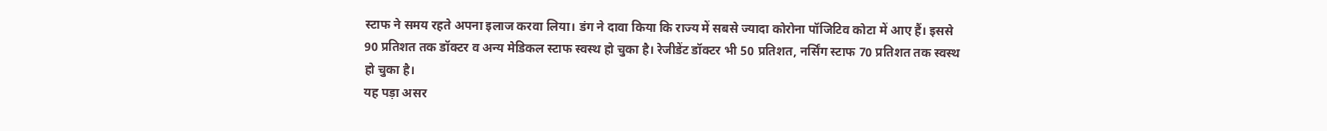स्टाफ ने समय रहते अपना इलाज करवा लिया। डंग ने दावा किया कि राज्य में सबसे ज्यादा कोरोना पॉजिटिव कोटा में आए हैं। इससे 90 प्रतिशत तक डॉक्टर व अन्य मेडिकल स्टाफ स्वस्थ हो चुका है। रेजीडेंट डॉक्टर भी 50 प्रतिशत, नर्सिंग स्टाफ 70 प्रतिशत तक स्वस्थ हो चुका है।
यह पड़ा असर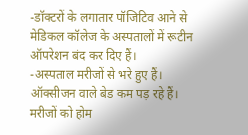-डॉक्टरों के लगातार पॉजिटिव आने से मेडिकल कॉलेज के अस्पतालों में रूटीन ऑपरेशन बंद कर दिए हैं।
-अस्पताल मरीजों से भरे हुए हैं। ऑक्सीजन वाले बेड कम पड़ रहे हैं। मरीजों को होम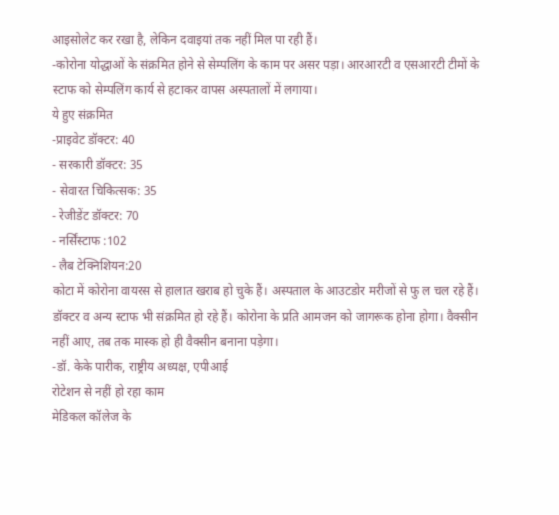आइसोलेट कर रखा है, लेकिन दवाइयां तक नहीं मिल पा रही हैं।
-कोरोना योद्धाओं के संक्रमित होने से सेम्पलिंग के काम पर असर पड़ा। आरआरटी व एसआरटी टीमों के स्टाफ को सेम्पलिंग कार्य से हटाकर वापस अस्पतालों में लगाया।
ये हुए संक्रमित
-प्राइवेट डॉक्टर: 40
- सरकारी डॉक्टर: 35
- सेवारत चिकित्सक: 35
- रेजीडेंट डॉक्टर: 70
- नर्सिंस्टाफ :102
- लैब टेक्निशियन:20
कोटा में कोरोना वायरस से हालात खराब हो चुके हैं। अस्पताल के आउटडोर मरीजों से फु ल चल रहे हैं। डॉक्टर व अन्य स्टाफ भी संक्रमित हो रहे हैं। कोरोना के प्रति आमजन को जागरूक होना होगा। वैक्सीन नहीं आए, तब तक मास्क हो ही वैक्सीन बनाना पड़ेगा।
-डॉ. केके पारीक, राष्ट्रीय अध्यक्ष, एपीआई
रोटेशन से नहीं हो रहा काम
मेडिकल कॉलेज के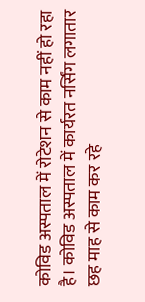कोविड अस्पताल में रोटेशन से काम नहीं हो रहा है। कोविड अस्पताल में कार्यरत नर्सिंग लगातार छह माह से काम कर रहे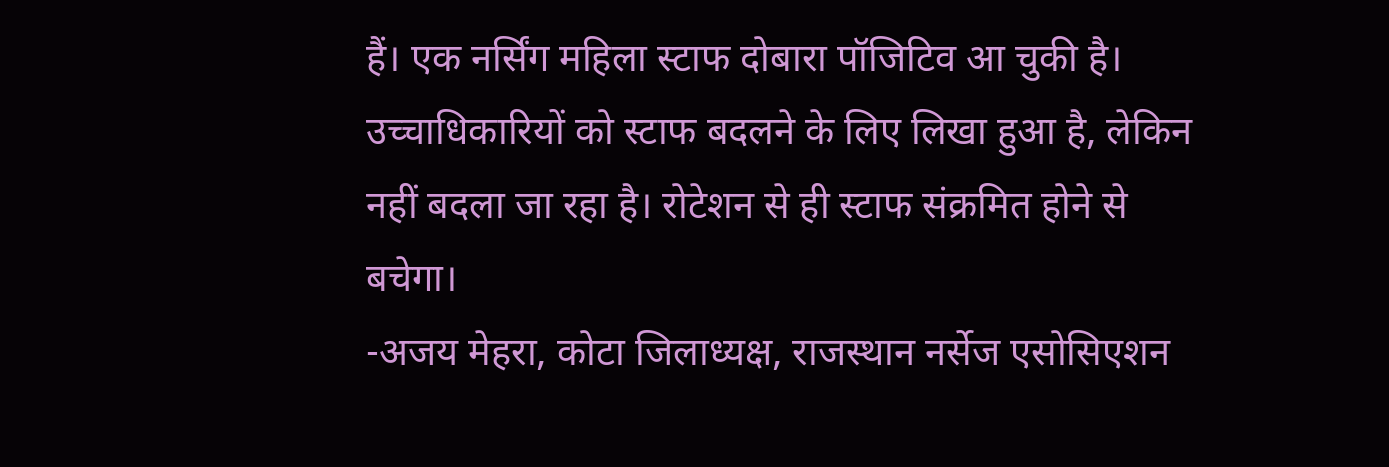हैं। एक नर्सिंग महिला स्टाफ दोबारा पॉजिटिव आ चुकी है। उच्चाधिकारियों को स्टाफ बदलने के लिए लिखा हुआ है, लेकिन नहीं बदला जा रहा है। रोटेशन से ही स्टाफ संक्रमित होने से बचेगा।
-अजय मेहरा, कोटा जिलाध्यक्ष, राजस्थान नर्सेज एसोसिएशन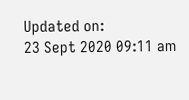Updated on:
23 Sept 2020 09:11 am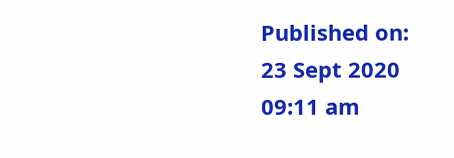Published on:
23 Sept 2020 09:11 am